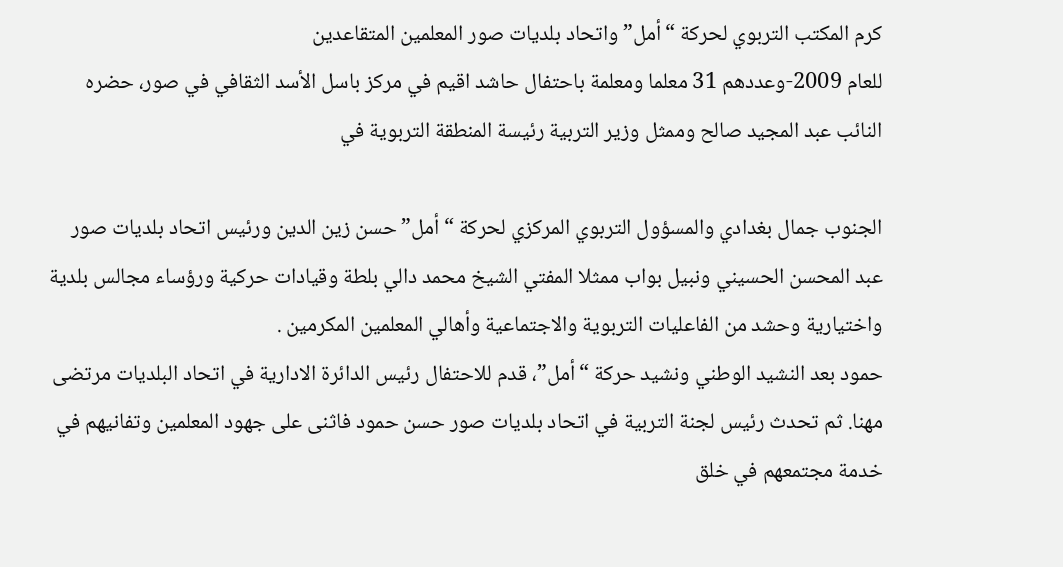كرم المكتب التربوي لحركة “أمل” واتحاد بلديات صور المعلمين المتقاعدين
للعام 2009-وعددهم 31 معلما ومعلمة باحتفال حاشد اقيم في مركز باسل الأسد الثقافي في صور، حضره النائب عبد المجيد صالح وممثل وزير التربية رئيسة المنطقة التربوية في

الجنوب جمال بغدادي والمسؤول التربوي المركزي لحركة “أمل” حسن زين الدين ورئيس اتحاد بلديات صور عبد المحسن الحسيني ونبيل بواب ممثلا المفتي الشيخ محمد دالي بلطة وقيادات حركية ورؤساء مجالس بلدية واختيارية وحشد من الفاعليات التربوية والاجتماعية وأهالي المعلمين المكرمين .
حمود بعد النشيد الوطني ونشيد حركة “أمل”، قدم للاحتفال رئيس الدائرة الادارية في اتحاد البلديات مرتضى مهنا. ثم تحدث رئيس لجنة التربية في اتحاد بلديات صور حسن حمود فاثنى على جهود المعلمين وتفانيهم في خدمة مجتمعهم في خلق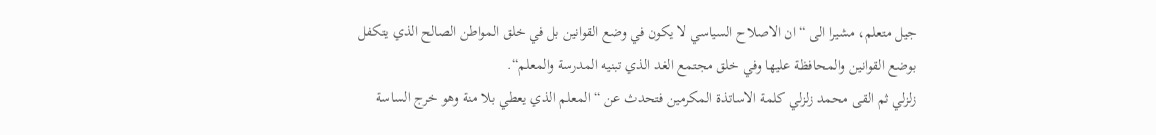جيل متعلم، مشيرا الى “ان الاصلاح السياسي لا يكون في وضع القوانين بل في خلق المواطن الصالح الذي يتكفل بوضع القوانين والمحافظة عليها وفي خلق مجتمع الغد الذي تبنيه المدرسة والمعلم“.
زلزلي ثم القى محمد زلزلي كلمة الاساتذة المكرمين فتحدث عن “المعلم الذي يعطي بلا منة وهو خرج الساسة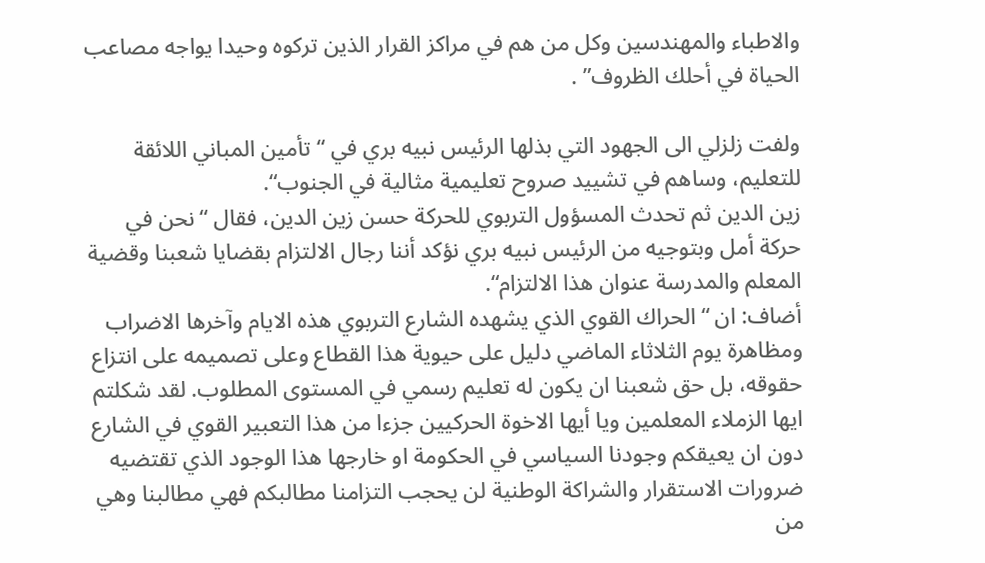والاطباء والمهندسين وكل من هم في مراكز القرار الذين تركوه وحيدا يواجه مصاعب الحياة في أحلك الظروف” .

ولفت زلزلي الى الجهود التي بذلها الرئيس نبيه بري في “تأمين المباني اللائقة للتعليم، وساهم في تشييد صروح تعليمية مثالية في الجنوب“.
زين الدين ثم تحدث المسؤول التربوي للحركة حسن زين الدين، فقال “نحن في حركة أمل وبتوجيه من الرئيس نبيه بري نؤكد أننا رجال الالتزام بقضايا شعبنا وقضية المعلم والمدرسة عنوان هذا الالتزام“.
أضاف: ان “الحراك القوي الذي يشهده الشارع التربوي هذه الايام وآخرها الاضراب ومظاهرة يوم الثلاثاء الماضي دليل على حيوية هذا القطاع وعلى تصميمه على انتزاع حقوقه، بل حق شعبنا ان يكون له تعليم رسمي في المستوى المطلوب. لقد شكلتم ايها الزملاء المعلمين ويا أيها الاخوة الحركيين جزءا من هذا التعبير القوي في الشارع دون ان يعيقكم وجودنا السياسي في الحكومة او خارجها هذا الوجود الذي تقتضيه ضرورات الاستقرار والشراكة الوطنية لن يحجب التزامنا مطالبكم فهي مطالبنا وهي من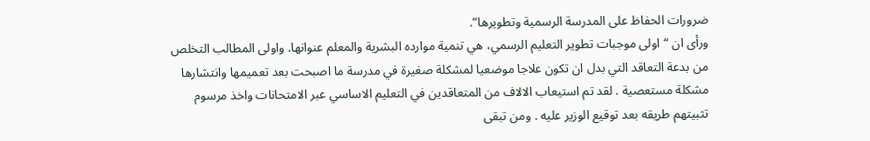ضرورات الحفاظ على المدرسة الرسمية وتطويرها“.
ورأى ان “اولى موجبات تطوير التعليم الرسمي، هي تنمية موارده البشرية والمعلم عنوانها. واولى المطالب التخلص من بدعة التعاقد التي بدل ان تكون علاجا موضعيا لمشكلة صغيرة في مدرسة ما اصبحت بعد تعميمها وانتشارها مشكلة مستعصية . لقد تم استيعاب الالاف من المتعاقدين في التعليم الاساسي عبر الامتحانات واخذ مرسوم تثبيتهم طريقه بعد توقيع الوزير عليه . ومن تبقى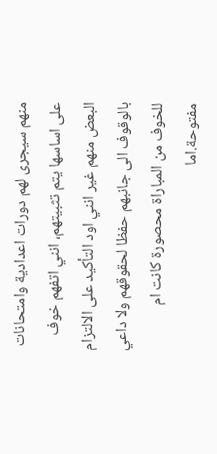منهم سيجرى لهم دورات اعدادية وامتحانات على اساسها يتم تثبيتهم، انني اتفهم خوف البعض منهم غير انني اود التأكيد على الالتزام بالوقوف الى جانبهم حفظا لحقوقهم ولا داعي للخوف من المباراة محصورة كانت ام مفتوحة.اما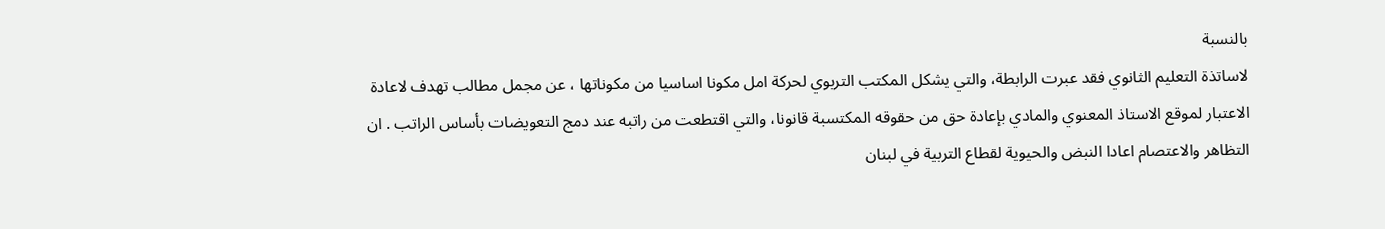بالنسبة
لاساتذة التعليم الثانوي فقد عبرت الرابطة، والتي يشكل المكتب التربوي لحركة امل مكونا اساسيا من مكوناتها ، عن مجمل مطالب تهدف لاعادة الاعتبار لموقع الاستاذ المعنوي والمادي بإعادة حق من حقوقه المكتسبة قانونا، والتي اقتطعت من راتبه عند دمج التعويضات بأساس الراتب . ان التظاهر والاعتصام اعادا النبض والحيوية لقطاع التربية في لبنان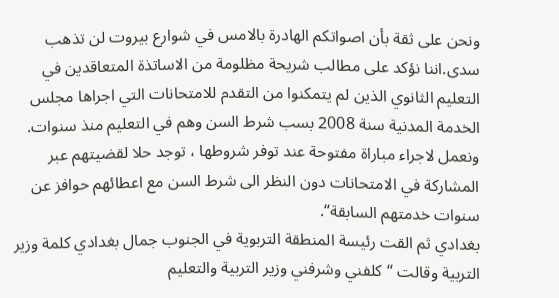ونحن على ثقة بأن اصواتكم الهادرة بالامس في شوارع بيروت لن تذهب سدى.اننا نؤكد على مطالب شريحة مظلومة من الاساتذة المتعاقدين في التعليم الثانوي الذين لم يتمكنوا من التقدم للامتحانات التي اجراها مجلس الخدمة المدنية سنة 2008 بسب شرط السن وهم في التعليم منذ سنوات. ونعمل لاجراء مباراة مفتوحة عند توفر شروطها ، توجد حلا لقضيتهم عبر المشاركة في الامتحانات دون النظر الى شرط السن مع اعطائهم حوافز عن سنوات خدمتهم السابقة“.
بغدادي ثم القت رئيسة المنطقة التربوية في الجنوب جمال بغدادي كلمة وزير التربية وقالت “كلفني وشرفني وزير التربية والتعليم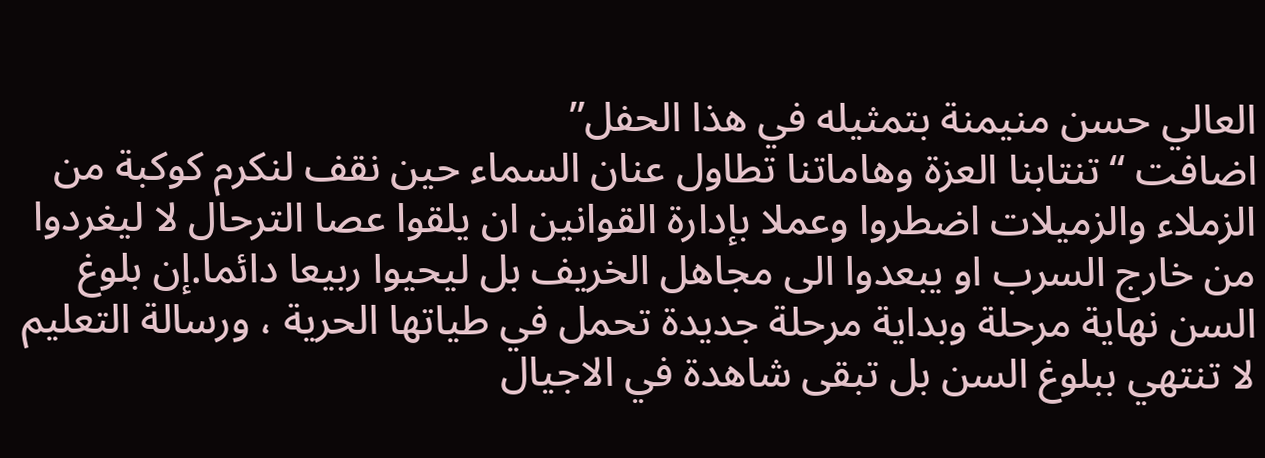العالي حسن منيمنة بتمثيله في هذا الحفل”
اضافت “تنتابنا العزة وهاماتنا تطاول عنان السماء حين نقف لنكرم كوكبة من الزملاء والزميلات اضطروا وعملا بإدارة القوانين ان يلقوا عصا الترحال لا ليغردوا من خارج السرب او يبعدوا الى مجاهل الخريف بل ليحيوا ربيعا دائما.إن بلوغ السن نهاية مرحلة وبداية مرحلة جديدة تحمل في طياتها الحرية ، ورسالة التعليم لا تنتهي ببلوغ السن بل تبقى شاهدة في الاجيال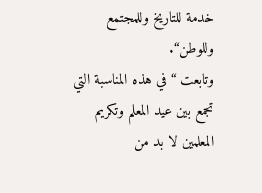خدمة للتاريخ وللمجتمع وللوطن“.
وتابعت “في هذه المناسبة التي تجمع بين عيد المعلم وتكريم المعلمين لا بد من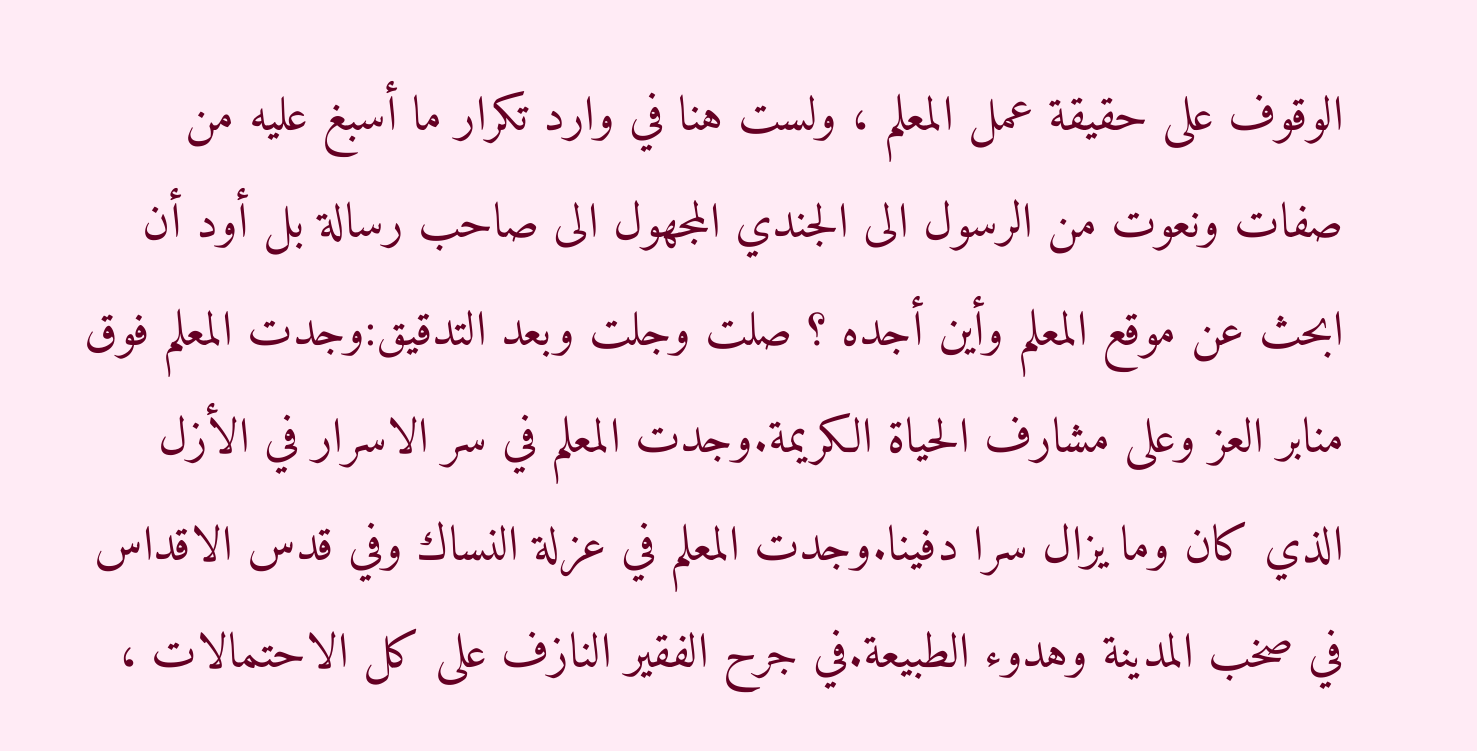الوقوف على حقيقة عمل المعلم ، ولست هنا في وارد تكرار ما أسبغ عليه من صفات ونعوت من الرسول الى الجندي المجهول الى صاحب رسالة بل أود أن ابحث عن موقع المعلم وأين أجده ؟ صلت وجلت وبعد التدقيق:وجدت المعلم فوق منابر العز وعلى مشارف الحياة الكريمة.وجدت المعلم في سر الاسرار في الأزل الذي كان وما يزال سرا دفينا.وجدت المعلم في عزلة النساك وفي قدس الاقداس في صخب المدينة وهدوء الطبيعة.في جرح الفقير النازف على كل الاحتمالات ،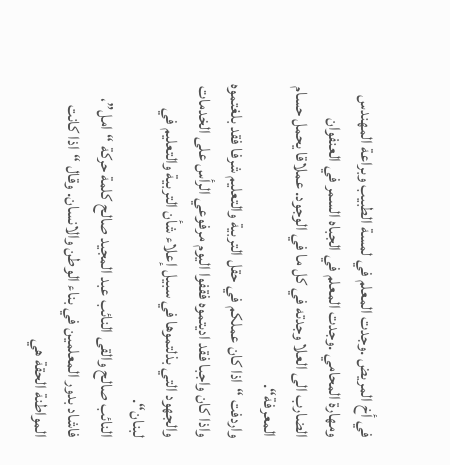في أخ المريض .وجدت المعلم في لمسة الطبيب وبراعة المهندس ومهارة المحامي .وجدت المعلم في الجباه السمر في العنفوان الضارب الى العلا وجدته في كل ما في الوجود. عملاقا يحمل حسام المعرفة“.
واردفت “اذا كان عملكم في حقل التربية والتعليم شرفا فقد بلغتموه واذا كان واجبا فقد اديتموه فقفوا اليوم مرفوعي الرأس على الخدمات والجهود التي بذلتموها في سبيل إعلاء شأن التربية والتعليم في لبنان“.
النائب صالح والقى النائب عبد المجيد صالح كلمة حركة “امل”، فاشاد بدور المعلمين في بناء الوطن والانسان. وقال “اذا كانت المواطنة الحقة هي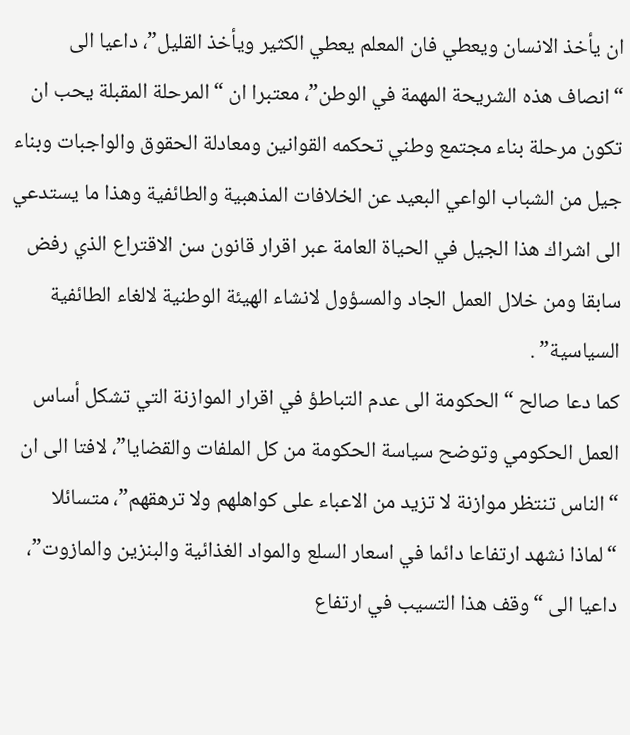ان يأخذ الانسان ويعطي فان المعلم يعطي الكثير ويأخذ القليل”، داعيا الى “انصاف هذه الشريحة المهمة في الوطن”، معتبرا ان “المرحلة المقبلة يحب ان تكون مرحلة بناء مجتمع وطني تحكمه القوانين ومعادلة الحقوق والواجبات وبناء جيل من الشباب الواعي البعيد عن الخلافات المذهبية والطائفية وهذا ما يستدعي الى اشراك هذا الجيل في الحياة العامة عبر اقرار قانون سن الاقتراع الذي رفض سابقا ومن خلال العمل الجاد والمسؤول لانشاء الهيئة الوطنية لالغاء الطائفية السياسية” .
كما دعا صالح “الحكومة الى عدم التباطؤ في اقرار الموازنة التي تشكل أساس العمل الحكومي وتوضح سياسة الحكومة من كل الملفات والقضايا”، لافتا الى ان “الناس تنتظر موازنة لا تزيد من الاعباء على كواهلهم ولا ترهقهم”، متسائلا “لماذا نشهد ارتفاعا دائما في اسعار السلع والمواد الغذائية والبنزين والمازوت”، داعيا الى “وقف هذا التسيب في ارتفاع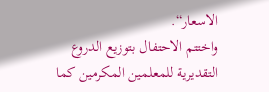الاسعار“.
واختتم الاحتفال بتوزيع الدروع التقديرية للمعلمين المكرمين كما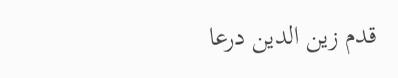قدم زين الدين درعا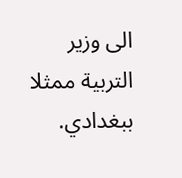الى وزير التربية ممثلا ببغدادي.